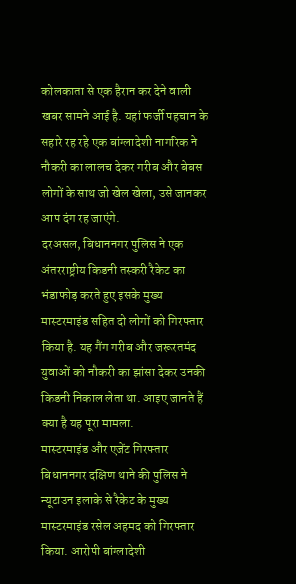कोलकाता से एक हैरान कर देने वाली खबर सामने आई है. यहां फर्जी पहचान के सहारे रह रहे एक बांग्लादेशी नागरिक ने नौकरी का लालच देकर गरीब और बेबस लोगों के साथ जो खेल खेला, उसे जानकर आप दंग रह जाएंगे.
दरअसल, बिधाननगर पुलिस ने एक अंतरराष्ट्रीय किडनी तस्करी रैकेट का भंडाफोड़ करते हुए इसके मुख्य मास्टरमाइंड सहित दो लोगों को गिरफ्तार किया है. यह गैंग गरीब और जरूरतमंद युवाओं को नौकरी का झांसा देकर उनकी किडनी निकाल लेता था. आइए जानते हैं क्या है यह पूरा मामला.
मास्टरमाइंड और एजेंट गिरफ्तार
बिधाननगर दक्षिण थाने की पुलिस ने न्यूटाउन इलाके से रैकेट के मुख्य मास्टरमाइंड रसेल अहमद को गिरफ्तार किया. आरोपी बांग्लादेशी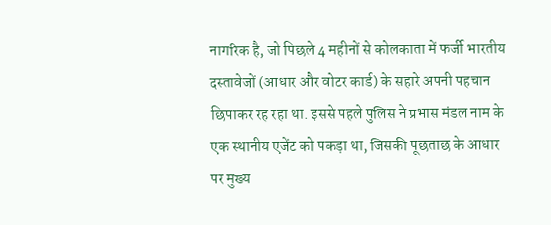नागरिक है, जो पिछले 4 महीनों से कोलकाता में फर्जी भारतीय दस्तावेजों (आधार और वोटर कार्ड) के सहारे अपनी पहचान छिपाकर रह रहा था. इससे पहले पुलिस ने प्रभास मंडल नाम के एक स्थानीय एजेंट को पकड़ा था, जिसकी पूछताछ के आधार पर मुख्य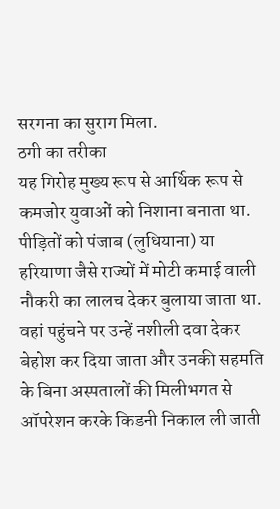सरगना का सुराग मिला.
ठगी का तरीका
यह गिरोह मुख्य रूप से आर्थिक रूप से कमजोर युवाओं को निशाना बनाता था. पीड़ितों को पंजाब (लुधियाना) या हरियाणा जैसे राज्यों में मोटी कमाई वाली नौकरी का लालच देकर बुलाया जाता था. वहां पहुंचने पर उन्हें नशीली दवा देकर बेहोश कर दिया जाता और उनकी सहमति के बिना अस्पतालों की मिलीभगत से ऑपरेशन करके किडनी निकाल ली जाती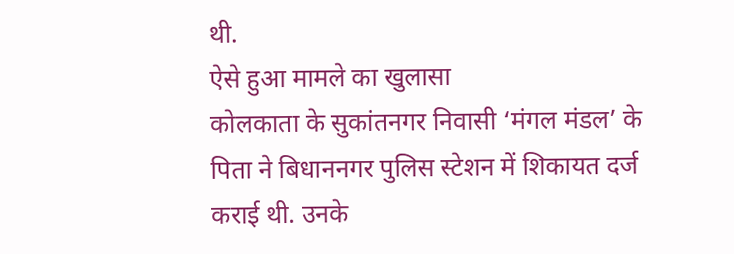थी.
ऐसे हुआ मामले का खुलासा
कोलकाता के सुकांतनगर निवासी ‘मंगल मंडल’ के पिता ने बिधाननगर पुलिस स्टेशन में शिकायत दर्ज कराई थी. उनके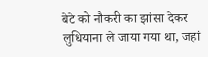बेटे को नौकरी का झांसा देकर लुधियाना ले जाया गया था, जहां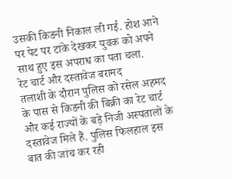उसकी किडनी निकाल ली गई. होश आने पर पेट पर टांके देखकर युवक को अपने साथ हुए इस अपराध का पता चला.
रेट चार्ट और दस्तावेज बरामद
तलाशी के दौरान पुलिस को रसेल अहमद के पास से किडनी की बिक्री का रेट चार्ट और कई राज्यों के बड़े निजी अस्पतालों के दस्तावेज मिले हैं. पुलिस फिलहाल इस बात की जांच कर रही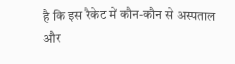है कि इस रैकेट में कौन-कौन से अस्पताल और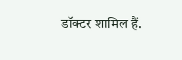डॉक्टर शामिल हैं.